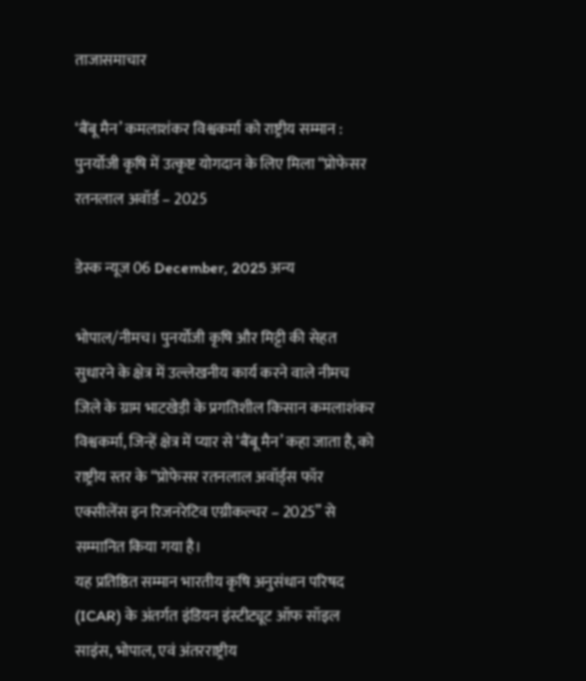ताजासमाचार

‘बैंबू मैन’ कमलाशंकर विश्वकर्मा को राष्ट्रीय सम्मान : पुनर्योजी कृषि में उत्कृष्ट योगदान के लिए मिला “प्रोफेसर रतनलाल अवॉर्ड – 2025

डेस्क न्यूज 06 December, 2025 अन्य

भोपाल/नीमच। पुनर्योजी कृषि और मिट्टी की सेहत सुधारने के क्षेत्र में उल्लेखनीय कार्य करने वाले नीमच जिले के ग्राम भाटखेड़ी के प्रगतिशील किसान कमलाशंकर विश्वकर्मा, जिन्हें क्षेत्र में प्यार से ‘बैंबू मैन’ कहा जाता है, को राष्ट्रीय स्तर के “प्रोफेसर रतनलाल अवॉर्ड्स फॉर एक्सीलेंस इन रिजनरेटिव एग्रीकल्चर – 2025” से सम्मानित किया गया है।
यह प्रतिष्ठित सम्मान भारतीय कृषि अनुसंधान परिषद (ICAR) के अंतर्गत इंडियन इंस्टीट्यूट ऑफ सॉइल साइंस, भोपाल, एवं अंतरराष्ट्रीय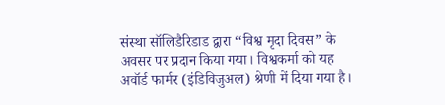संस्था सॉलिडैरिडाड द्वारा “विश्व मृदा दिवस” के अवसर पर प्रदान किया गया। विश्वकर्मा को यह अवॉर्ड फार्मर (इंडिविजुअल) श्रेणी में दिया गया है।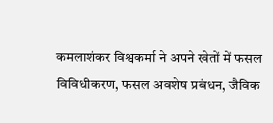कमलाशंकर विश्वकर्मा ने अपने खेतों में फसल विविधीकरण, फसल अवशेष प्रबंधन, जैविक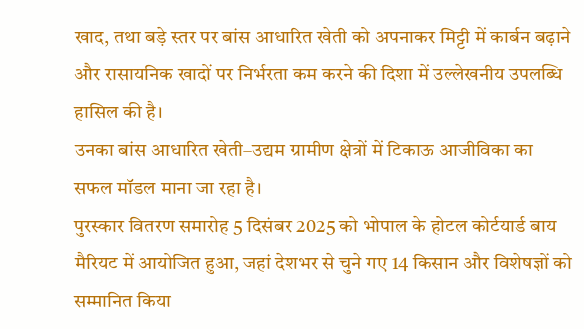खाद, तथा बड़े स्तर पर बांस आधारित खेती को अपनाकर मिट्टी में कार्बन बढ़ाने और रासायनिक खादों पर निर्भरता कम करने की दिशा में उल्लेखनीय उपलब्धि हासिल की है।
उनका बांस आधारित खेती–उद्यम ग्रामीण क्षेत्रों में टिकाऊ आजीविका का सफल मॉडल माना जा रहा है।
पुरस्कार वितरण समारोह 5 दिसंबर 2025 को भोपाल के होटल कोर्टयार्ड बाय मैरियट में आयोजित हुआ, जहां देशभर से चुने गए 14 किसान और विशेषज्ञों को सम्मानित किया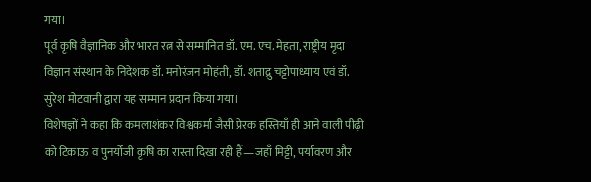गया।
पूर्व कृषि वैज्ञानिक और भारत रत्न से सम्मानित डॉ. एम. एच. मेहता, राष्ट्रीय मृदा विज्ञान संस्थान के निदेशक डॉ. मनोरंजन मोहंती, डॉ. शताद्रु चट्टोपाध्याय एवं डॉ. सुरेश मोटवानी द्वारा यह सम्मान प्रदान किया गया।
विशेषज्ञों ने कहा कि कमलाशंकर विश्वकर्मा जैसी प्रेरक हस्तियाँ ही आने वाली पीढ़ी को टिकाऊ व पुनर्योजी कृषि का रास्ता दिखा रही हैं—जहाँ मिट्टी, पर्यावरण और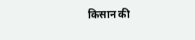किसान की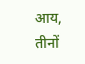आय, तीनों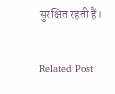सुरक्षित रहती हैं।

Related Post